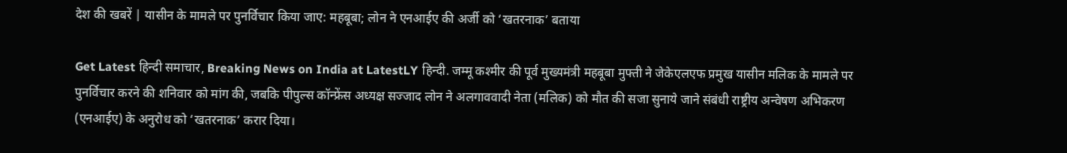देश की खबरें | यासीन के मामले पर पुनर्विचार किया जाए: महबूबा; लोन ने एनआईए की अर्जी को ‘खतरनाक’ बताया

Get Latest हिन्दी समाचार, Breaking News on India at LatestLY हिन्दी. जम्मू कश्मीर की पूर्व मुख्यमंत्री महबूबा मुफ्ती ने जेकेएलएफ प्रमुख यासीन मलिक के मामले पर पुनर्विचार करने की शनिवार को मांग की, जबकि पीपुल्स कॉन्फ्रेंस अध्यक्ष सज्जाद लोन ने अलगाववादी नेता (मलिक) को मौत की सजा सुनाये जाने संबंधी राष्ट्रीय अन्वेषण अभिकरण (एनआईए) के अनुरोध को ‘खतरनाक’ करार दिया।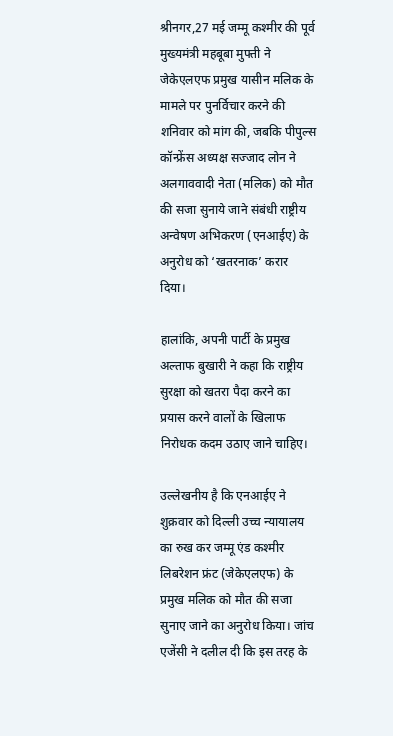श्रीनगर,27 मई जम्मू कश्मीर की पूर्व मुख्यमंत्री महबूबा मुफ्ती ने जेकेएलएफ प्रमुख यासीन मलिक के मामले पर पुनर्विचार करने की शनिवार को मांग की, जबकि पीपुल्स कॉन्फ्रेंस अध्यक्ष सज्जाद लोन ने अलगाववादी नेता (मलिक) को मौत की सजा सुनाये जाने संबंधी राष्ट्रीय अन्वेषण अभिकरण (एनआईए) के अनुरोध को ‘खतरनाक’ करार दिया।

हालांकि, अपनी पार्टी के प्रमुख अल्ताफ बुखारी ने कहा कि राष्ट्रीय सुरक्षा को खतरा पैदा करने का प्रयास करने वालों के खिलाफ निरोधक कदम उठाए जाने चाहिए।

उल्लेखनीय है कि एनआईए ने शुक्रवार को दिल्ली उच्च न्यायालय का रुख कर जम्मू एंड कश्मीर लिबरेशन फ्रंट (जेकेएलएफ) के प्रमुख मलिक को मौत की सजा सुनाए जाने का अनुरोध किया। जांच एजेंसी ने दलील दी कि इस तरह के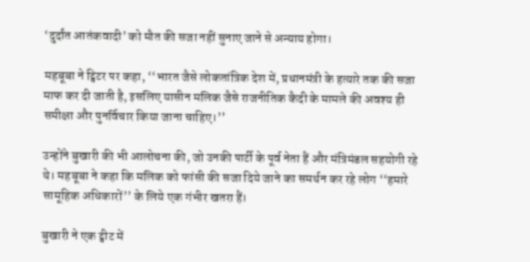‘दुर्दांत आतंकवादी’ को मौत की सजा नहीं सुनाए जाने से अन्याय होगा।

महबूबा ने ट्विटर पर कहा, ‘‘भारत जैसे लोकतांत्रिक देश में, प्रधानमंत्री के हत्यारे तक की सजा माफ कर दी जाती है, इसलिए यासीन मलिक जैसे राजनीतिक कैदी के मामले की अवश्य ही समीक्षा और पुनर्विचार किया जाना चाहिए।’’

उन्होंने बुखारी की भी आलोचना की, जो उनकी पार्टी के पूर्व नेता हैं और मंत्रिमंडल सहयोगी रहे थे। महबूबा ने कहा कि मलिक को फांसी की सजा दिये जाने का समर्थन कर रहे लोग ‘‘हमारे सामूहिक अधिकारों’’ के लिये एक गंभीर खतरा हैं।

बुखारी ने एक ट्वीट में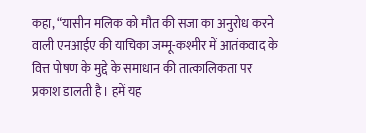कहा, “यासीन मलिक को मौत की सजा का अनुरोध करने वाली एनआईए की याचिका जम्मू-कश्मीर में आतंकवाद के वित्त पोषण के मुद्दे के समाधान की तात्कालिकता पर प्रकाश डालती है। हमें यह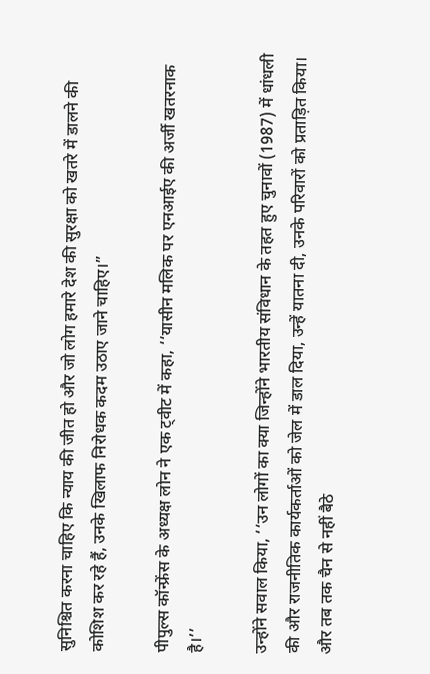सुनिश्चित करना चाहिए कि न्याय की जीत हो और जो लोग हमारे देश की सुरक्षा को खतरे में डालने की कोशिश कर रहे हैं, उनके खिलाफ निरोधक कदम उठाए जाने चाहिए।”

पीपुल्स कॉन्फ्रेंस के अध्यक्ष लोन ने एक ट्वीट में कहा, ‘‘यासीन मलिक पर एनआईए की अर्जी खतरनाक है।’’

उन्होंने सवाल किया, ‘‘उन लोगों का क्या जिन्होंने भारतीय संविधान के तहत हुए चुनावों (1987) में धांधली की और राजनीतिक कार्यकर्ताओं को जेल में डाल दिया, उन्हें यातना दी, उनके परिवारों को प्रताड़ित किया। और तब तक चैन से नहीं बैठे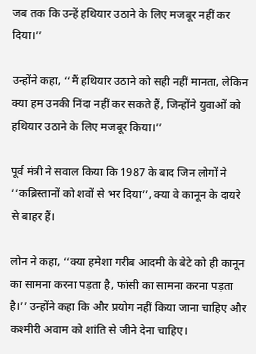जब तक कि उन्हें हथियार उठाने के लिए मजबूर नहीं कर दिया।’’

उन्होंने कहा, ‘‘मैं हथियार उठाने को सही नहीं मानता, लेकिन क्या हम उनकी निंदा नहीं कर सकते हैं, जिन्होंने युवाओं को हथियार उठाने के लिए मजबूर किया।’’

पूर्व मंत्री ने सवाल किया कि 1987 के बाद जिन लोगों ने ‘‘कब्रिस्तानों को शवों से भर दिया’’, क्या वे कानून के दायरे से बाहर हैं।

लोन ने कहा, ‘‘क्या हमेशा गरीब आदमी के बेटे को ही कानून का सामना करना पड़ता है, फांसी का सामना करना पड़ता है।’’ उन्होंने कहा कि और प्रयोग नहीं किया जाना चाहिए और कश्मीरी अवाम को शांति से जीने देना चाहिए।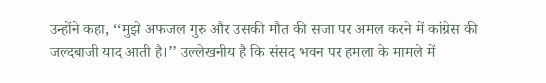उन्होंने कहा, ‘‘मुझे अफजल गुरु और उसकी मौत की सजा पर अमल करने में कांग्रेस की जल्दबाजी याद आती है।’’ उल्लेखनीय है कि संसद भवन पर हमला के मामले में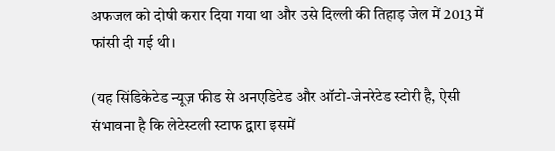अफजल को दोषी करार दिया गया था और उसे दिल्ली की तिहाड़ जेल में 2013 में फांसी दी गई थी।

(यह सिंडिकेटेड न्यूज़ फीड से अनएडिटेड और ऑटो-जेनरेटेड स्टोरी है, ऐसी संभावना है कि लेटेस्टली स्टाफ द्वारा इसमें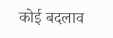कोई बदलाव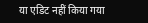या एडिट नहीं किया गया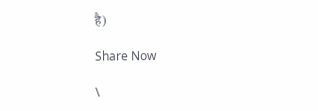है)

Share Now

\